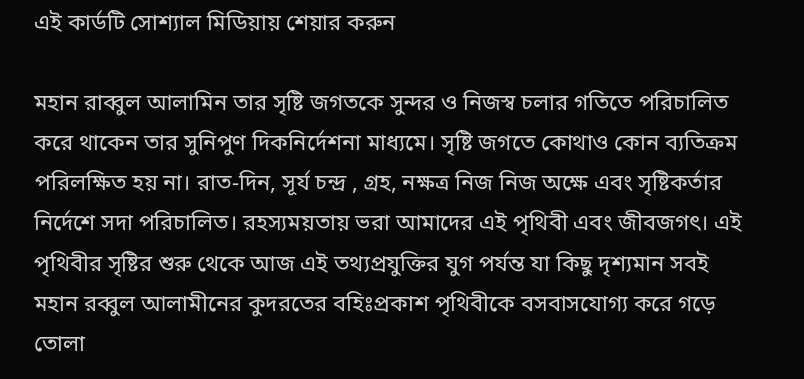এই কার্ডটি সোশ্যাল মিডিয়ায় শেয়ার করুন

মহান রাব্বুল আলামিন তার সৃষ্টি জগতকে সুন্দর ও নিজস্ব চলার গতিতে পরিচালিত করে থাকেন তার সুনিপুণ দিকনির্দেশনা মাধ্যমে। সৃষ্টি জগতে কোথাও কোন ব্যতিক্রম পরিলক্ষিত হয় না। রাত-দিন, সূর্য চন্দ্র , গ্রহ, নক্ষত্র নিজ নিজ অক্ষে এবং সৃষ্টিকর্তার নির্দেশে সদা পরিচালিত। রহস্যময়তায় ভরা আমাদের এই পৃথিবী এবং জীবজগৎ। এই পৃথিবীর সৃষ্টির শুরু থেকে আজ এই তথ্যপ্রযুক্তির যুগ পর্যন্ত যা কিছু দৃশ্যমান সবই মহান রব্বুল আলামীনের কুদরতের বহিঃপ্রকাশ পৃথিবীকে বসবাসযোগ্য করে গড়ে তোলা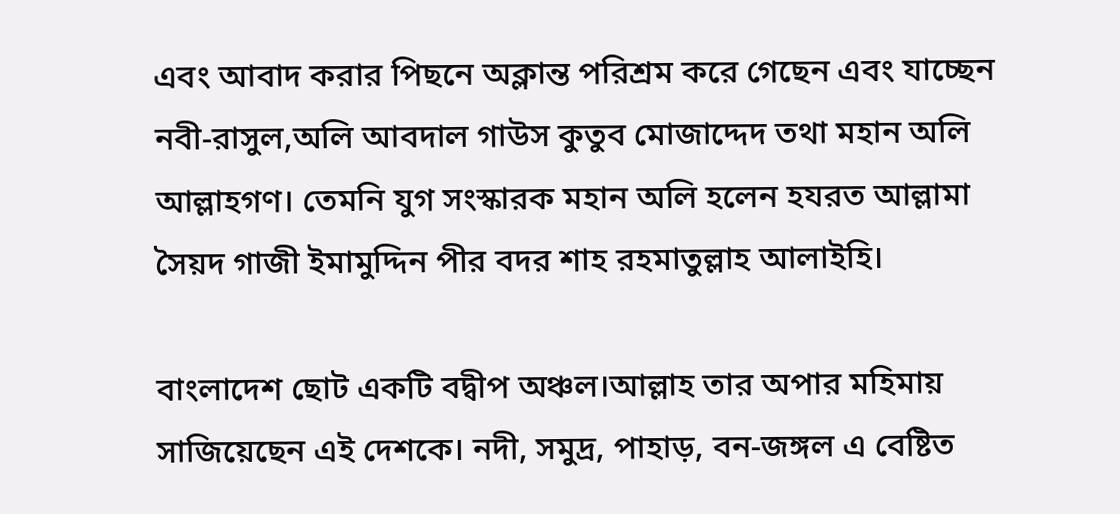এবং আবাদ করার পিছনে অক্লান্ত পরিশ্রম করে গেছেন এবং যাচ্ছেন নবী-রাসুল,অলি আবদাল গাউস কুতুব মোজাদ্দেদ তথা মহান অলি আল্লাহগণ। তেমনি যুগ সংস্কারক মহান অলি হলেন হযরত আল্লামা সৈয়দ গাজী ইমামুদ্দিন পীর বদর শাহ রহমাতুল্লাহ আলাইহি।

বাংলাদেশ ছোট একটি বদ্বীপ অঞ্চল।আল্লাহ তার অপার মহিমায় সাজিয়েছেন এই দেশকে। নদী, সমুদ্র, পাহাড়, বন-জঙ্গল এ বেষ্টিত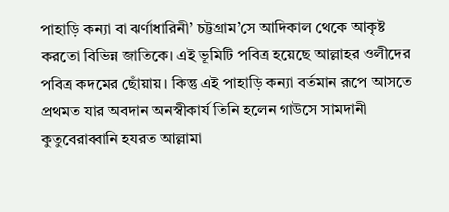পাহাড়ি কন্যা বা ঝর্ণাধারিনী’ চট্টগ্রাম’সে আদিকাল থেকে আকৃষ্ট করতো বিভিন্ন জাতিকে। এই ভূমিটি পবিত্র হয়েছে আল্লাহর ওলীদের পবিত্র কদমের ছোঁয়ায়। কিন্তু এই পাহাড়ি কন্যা বর্তমান রূপে আসতে প্রথমত যার অবদান অনস্বীকার্য তিনি হলেন গাউসে সামদানী কুতুবেরাব্বানি হযরত আল্লামা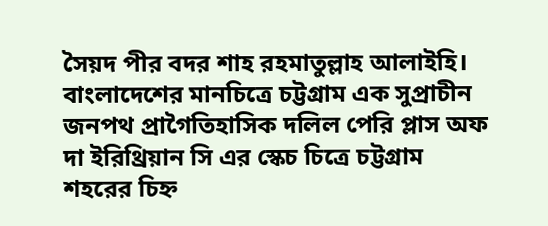সৈয়দ পীর বদর শাহ রহমাতুল্লাহ আলাইহি। বাংলাদেশের মানচিত্রে চট্টগ্রাম এক সুপ্রাচীন জনপথ প্রাগৈতিহাসিক দলিল পেরি প্লাস অফ দা ইরিথ্রিয়ান সি এর স্কেচ চিত্রে চট্টগ্রাম শহরের চিহ্ন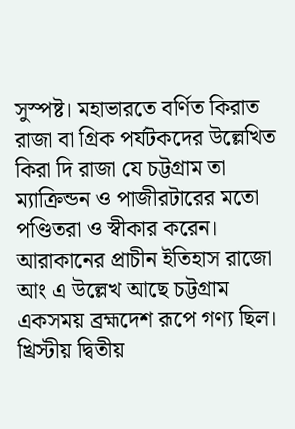সুস্পষ্ট। মহাভারতে বর্ণিত কিরাত রাজা বা গ্রিক পর্যটকদের উল্লেখিত কিরা দি রাজা যে চট্টগ্রাম তা ম্যাক্রিন্ডন ও পাজীরটারের মতো পণ্ডিতরা ও স্বীকার করেন। আরাকানের প্রাচীন ইতিহাস রাজো আং এ উল্লেখ আছে চট্টগ্রাম একসময় ব্রহ্মদেশ রূপে গণ্য ছিল। খ্রিস্টীয় দ্বিতীয়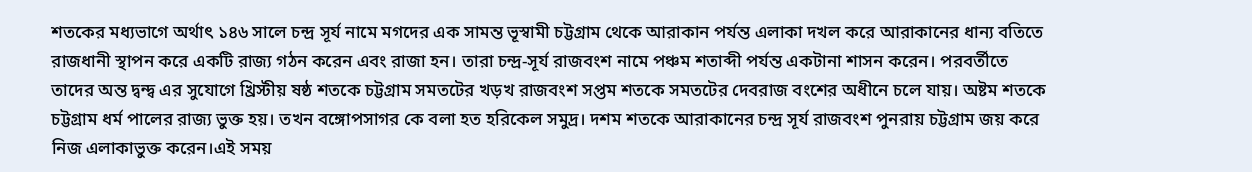শতকের মধ্যভাগে অর্থাৎ ১৪৬ সালে চন্দ্র সূর্য নামে মগদের এক সামন্ত ভূস্বামী চট্টগ্রাম থেকে আরাকান পর্যন্ত এলাকা দখল করে আরাকানের ধান্য বতিতে রাজধানী স্থাপন করে একটি রাজ্য গঠন করেন এবং রাজা হন। তারা চন্দ্র-সূর্য রাজবংশ নামে পঞ্চম শতাব্দী পর্যন্ত একটানা শাসন করেন। পরবর্তীতে তাদের অন্ত দ্বন্দ্ব এর সুযোগে খ্রিস্টীয় ষষ্ঠ শতকে চট্টগ্রাম সমতটের খড়খ রাজবংশ সপ্তম শতকে সমতটের দেবরাজ বংশের অধীনে চলে যায়। অষ্টম শতকে চট্টগ্রাম ধর্ম পালের রাজ্য ভুক্ত হয়। তখন বঙ্গোপসাগর কে বলা হত হরিকেল সমুদ্র। দশম শতকে আরাকানের চন্দ্র সূর্য রাজবংশ পুনরায় চট্টগ্রাম জয় করে নিজ এলাকাভুক্ত করেন।এই সময়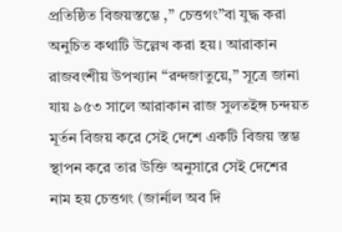প্রতিষ্ঠিত বিজয়স্তম্ভে ,” চেত্তগং”বা যুদ্ধ করা অনুচিত কথাটি উল্লেখ করা হয়। আরাকান রাজবংশীয় উপখ্যান “রন্দজাতুয়ে,” সূত্রে জানা যায় ৯৫৩ সালে আরাকান রাজ সুলতইঙ্গ চন্দয়ত মূর্তন বিজয় করে সেই দেশে একটি বিজয় স্তম্ভ স্থাপন করে তার উক্তি অনুসারে সেই দেশের নাম হয় চেত্তগং (জার্নাল অব দি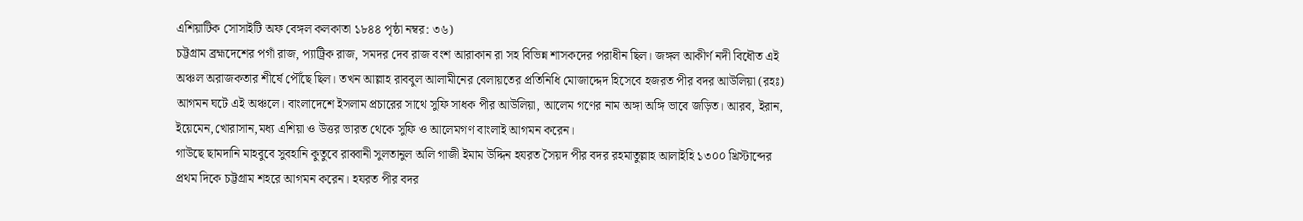এশিয়াটিক সোসাইটি অফ বেঙ্গল কলকাতা ১৮৪৪ পৃষ্ঠা নম্বর: ৩৬)
চট্টগ্রাম ব্রহ্মদেশের পগাঁ রাজ, প্যাট্রিক রাজ, সমদর দেব রাজ বংশ আরাকান রা সহ বিভিন্ন শাসকদের পরাধীন ছিল। জঙ্গল আকীর্ণ নদী বিধৌত এই অঞ্চল অরাজকতার শীর্ষে পৌঁছে ছিল। তখন আল্লাহ রাববুল আলামীনের বেলায়তের প্রতিনিধি মোজাদ্দেদ হিসেবে হজরত পীর বদর আউলিয়া (রহঃ) আগমন ঘটে এই অঞ্চলে। বাংলাদেশে ইসলাম প্রচারের সাথে সুফি সাধক পীর আউলিয়া, আলেম গণের নাম অঙ্গা অঙ্গি ভাবে জড়িত। আরব, ইরান, ইয়েমেন,খোরাসান,মধ্য এশিয়া ও উত্তর ভারত থেকে সুফি ও আলেমগণ বাংলাই আগমন করেন।
গাউছে ছামদানি মাহবুবে সুবহানি কুতুবে রাব্বানী সুলতানুল অলি গাজী ইমাম উদ্দিন হযরত সৈয়দ পীর বদর রহমাতুল্লাহ আলাইহি ১৩০০ খ্রিস্টাব্দের প্রথম দিকে চট্টগ্রাম শহরে আগমন করেন। হযরত পীর বদর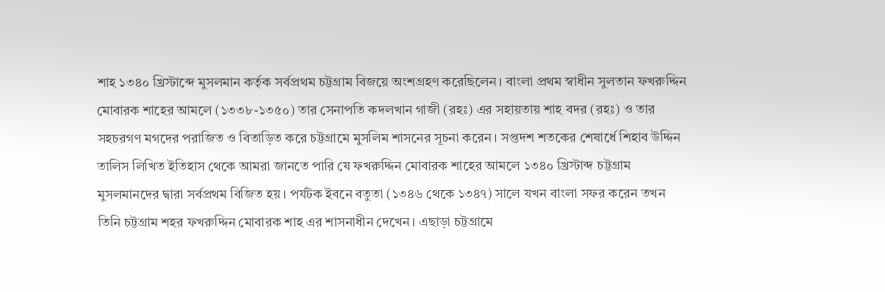শাহ ১৩৪০ খ্রিস্টাব্দে মুসলমান কর্তৃক সর্বপ্রথম চট্টগ্রাম বিজয়ে অংশগ্রহণ করেছিলেন। বাংলা প্রথম স্বাধীন সুলতান ফখরুদ্দিন মোবারক শাহের আমলে (১৩৩৮-১৩৫০) তার সেনাপতি কদলখান গাজী (রহঃ) এর সহায়তায় শাহ বদর (রহঃ) ও তার সহচরগণ মগদের পরাজিত ও বিতাড়িত করে চট্টগ্রামে মুসলিম শাসনের সূচনা করেন। সপ্তদশ শতকের শেষার্ধে শিহাব উদ্দিন তালিস লিখিত ইতিহাস থেকে আমরা জানতে পারি যে ফখরুদ্দিন মোবারক শাহের আমলে ১৩৪০ খ্রিস্টাব্দ চট্টগ্রাম মুসলমানদের দ্বারা সর্বপ্রথম বিজিত হয়। পর্যটক ইবনে বতুতা (১৩৪৬ থেকে ১৩৪৭) সালে যখন বাংলা সফর করেন তখন তিনি চট্টগ্রাম শহর ফখরুদ্দিন মোবারক শাহ এর শাসনাধীন দেখেন। এছাড়া চট্টগ্রামে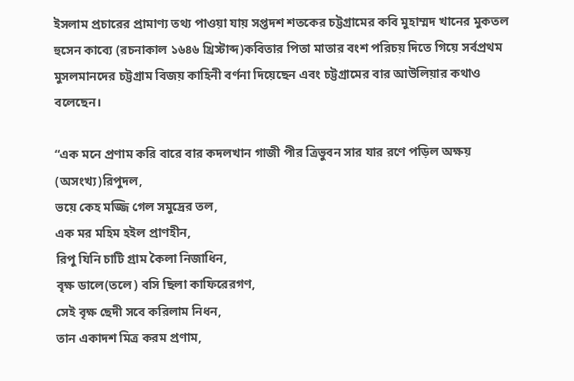ইসলাম প্রচারের প্রামাণ্য তথ্য পাওয়া যায় সপ্তদশ শতকের চট্টগ্রামের কবি মুহাম্মদ খানের মুকতল হুসেন কাব্যে (রচনাকাল ১৬৪৬ খ্রিস্টাব্দ)কবিতার পিতা মাতার বংশ পরিচয় দিতে গিয়ে সর্বপ্রথম মুসলমানদের চট্টগ্রাম বিজয় কাহিনী বর্ণনা দিয়েছেন এবং চট্টগ্রামের বার আউলিয়ার কথাও বলেছেন।

“এক মনে প্রণাম করি বারে বার কদলখান গাজী পীর ত্রিভুবন সার যার রণে পড়িল অক্ষয় (অসংখ্য)রিপুদল,
ভয়ে কেহ মজ্জি গেল সমুদ্রের তল,
এক মর মহিম হইল প্রাণহীন,
রিপু যিনি চাটি গ্রাম কৈলা নিজাধিন,
বৃক্ষ ডালে(তলে) বসি ছিলা কাফিরেরগণ,
সেই বৃক্ষ ছেদী সবে করিলাম নিধন,
তান একাদশ মিত্র করম প্রণাম,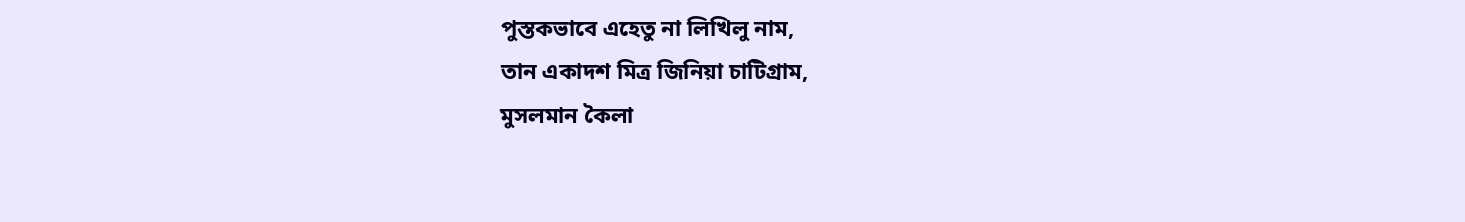পুস্তকভাবে এহেতু না লিখিলু নাম,
তান একাদশ মিত্র জিনিয়া চাটিগ্রাম,
মুসলমান কৈলা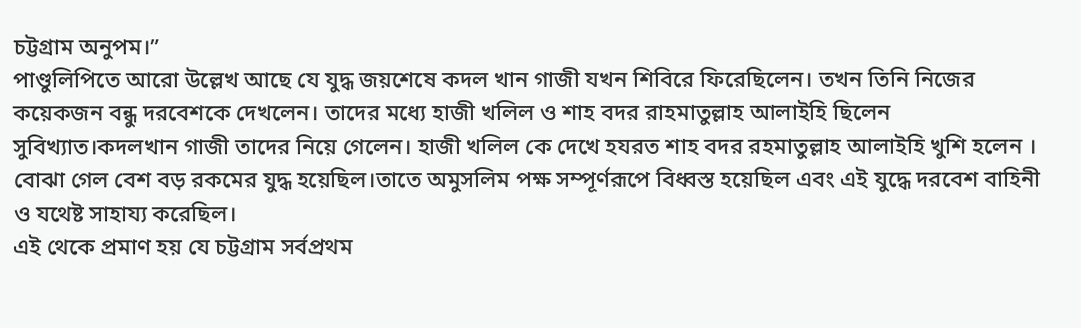চট্টগ্রাম অনুপম।”
পাণ্ডুলিপিতে আরো উল্লেখ আছে যে যুদ্ধ জয়শেষে কদল খান গাজী যখন শিবিরে ফিরেছিলেন। তখন তিনি নিজের কয়েকজন বন্ধু দরবেশকে দেখলেন। তাদের মধ্যে হাজী খলিল ও শাহ বদর রাহমাতুল্লাহ আলাইহি ছিলেন সুবিখ্যাত।কদলখান গাজী তাদের নিয়ে গেলেন। হাজী খলিল কে দেখে হযরত শাহ বদর রহমাতুল্লাহ আলাইহি খুশি হলেন । বোঝা গেল বেশ বড় রকমের যুদ্ধ হয়েছিল।তাতে অমুসলিম পক্ষ সম্পূর্ণরূপে বিধ্বস্ত হয়েছিল এবং এই যুদ্ধে দরবেশ বাহিনী ও যথেষ্ট সাহায্য করেছিল।
এই থেকে প্রমাণ হয় যে চট্টগ্রাম সর্বপ্রথম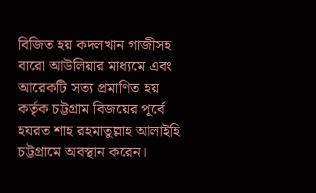বিজিত হয় কদলখান গাজীসহ বারো আউলিয়ার মাধ্যমে এবং আরেকটি সত্য প্রমাণিত হয় কর্তৃক চট্টগ্রাম বিজয়ের পূর্বে হযরত শাহ রহমাতুল্লাহ আলাইহি চট্টগ্রামে অবস্থান করেন।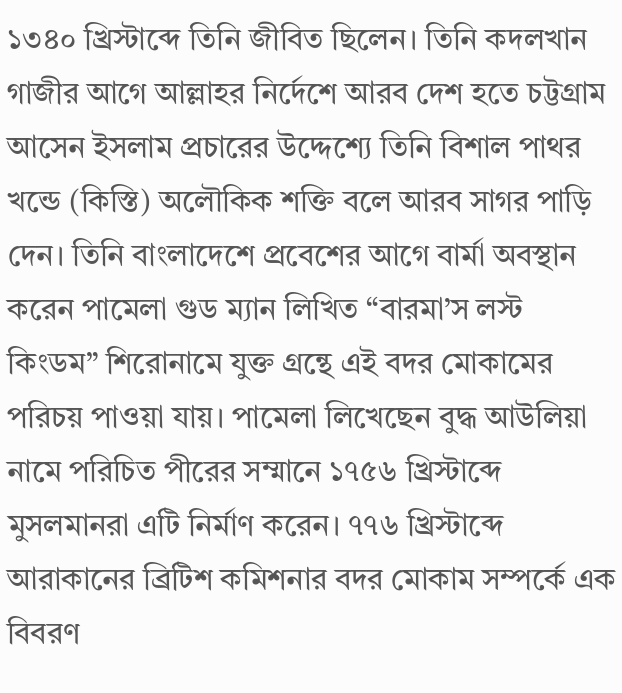১৩৪০ খ্রিস্টাব্দে তিনি জীবিত ছিলেন। তিনি কদলখান গাজীর আগে আল্লাহর নির্দেশে আরব দেশ হতে চট্টগ্রাম আসেন ইসলাম প্রচারের উদ্দেশ্যে তিনি বিশাল পাথর খন্ডে (কিস্তি) অলৌকিক শক্তি বলে আরব সাগর পাড়ি দেন। তিনি বাংলাদেশে প্রবেশের আগে বার্মা অবস্থান করেন পামেলা গুড ম্যান লিখিত “বারমা’স লস্ট কিংডম” শিরোনামে যুক্ত গ্রন্থে এই বদর মোকামের পরিচয় পাওয়া যায়। পামেলা লিখেছেন বুদ্ধ আউলিয়া নামে পরিচিত পীরের সম্মানে ১৭৫৬ খ্রিস্টাব্দে মুসলমানরা এটি নির্মাণ করেন। ৭৭৬ খ্রিস্টাব্দে আরাকানের ব্রিটিশ কমিশনার বদর মোকাম সম্পর্কে এক বিবরণ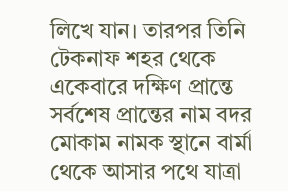লিখে যান। তারপর তিনি টেকনাফ শহর থেকে একেবারে দক্ষিণ প্রান্তে সর্বশেষ প্রান্তের নাম বদর মোকাম নামক স্থানে বার্মা থেকে আসার পথে যাত্রা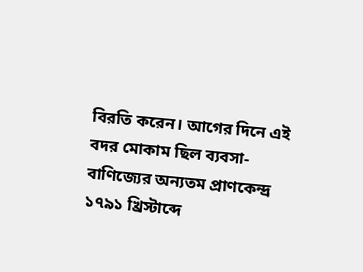বিরতি করেন। আগের দিনে এই বদর মোকাম ছিল ব্যবসা-বাণিজ্যের অন্যতম প্রাণকেন্দ্র ১৭৯১ খ্রিস্টাব্দে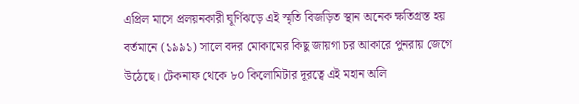এপ্রিল মাসে প্রলয়নকারী ঘূর্ণিঝড়ে এই স্মৃতি বিজড়িত স্থান অনেক ক্ষতিগ্রস্ত হয় বর্তমানে (১৯৯১) সালে বদর মোকামের কিছু জায়গা চর আকারে পুনরায় জেগে উঠেছে। টেকনাফ থেকে ৮০ কিলোমিটার দূরত্বে এই মহান অলি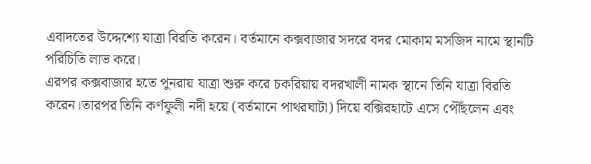এবাদতের উদ্দেশ্যে যাত্রা বিরতি করেন। বর্তমানে কক্সবাজার সদরে বদর মোকাম মসজিদ নামে স্থানটি পরিচিতি লাভ করে।
এরপর কক্সবাজার হতে পুনরায় যাত্রা শুরু করে চকরিয়ায় বদরখালী নামক স্থানে তিনি যাত্রা বিরতি করেন।তারপর তিনি কর্ণফুলী নদী হয়ে (বর্তমানে পাথরঘাটা) দিয়ে বক্সিরহাটে এসে পৌঁছলেন এবং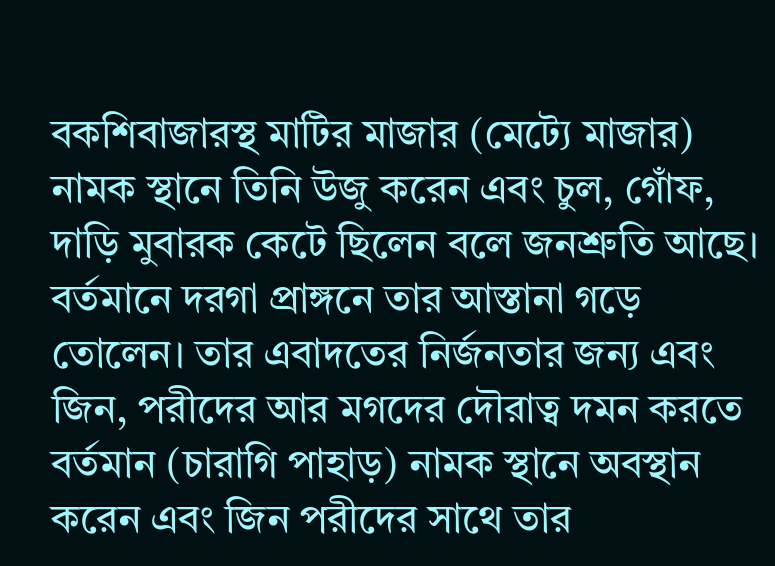বকশিবাজারস্থ মাটির মাজার (মেট্যে মাজার) নামক স্থানে তিনি উজু করেন এবং চুল, গোঁফ, দাড়ি মুবারক কেটে ছিলেন বলে জনশ্রুতি আছে। বর্তমানে দরগা প্রাঙ্গনে তার আস্তানা গড়ে তোলেন। তার এবাদতের নির্জনতার জন্য এবং জিন, পরীদের আর মগদের দৌরাত্ব দমন করতে বর্তমান (চারাগি পাহাড়) নামক স্থানে অবস্থান করেন এবং জিন পরীদের সাথে তার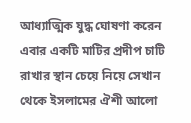আধ্যাত্মিক যুদ্ধ ঘোষণা করেন এবার একটি মাটির প্রদীপ চাটি রাখার স্থান চেয়ে নিয়ে সেখান থেকে ইসলামের ঐশী আলো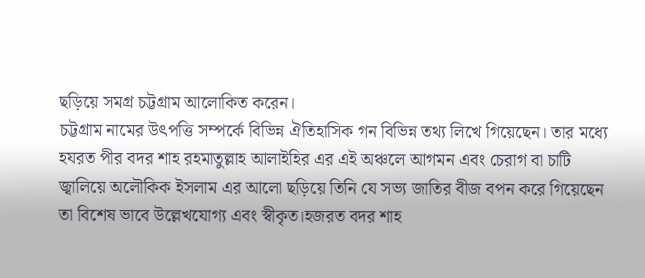ছড়িয়ে সমগ্র চট্টগ্রাম আলোকিত করেন।
চট্টগ্রাম নামের উৎপত্তি সম্পর্কে বিভিন্ন ঐতিহাসিক গন বিভিন্ন তথ্য লিখে গিয়েছেন। তার মধ্যে হযরত পীর বদর শাহ রহমাতুল্লাহ আলাইহির এর এই অঞ্চলে আগমন এবং চেরাগ বা চাটি জ্বালিয়ে অলৌকিক ইসলাম এর আলো ছড়িয়ে তিনি যে সভ্য জাতির বীজ বপন করে গিয়েছেন তা বিশেষ ভাবে উল্লেখযোগ্য এবং স্বীকৃত।হজরত বদর শাহ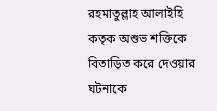রহমাতুল্লাহ আলাইহি কতৃক অশুভ শক্তিকে বিতাড়িত করে দেওয়ার ঘটনাকে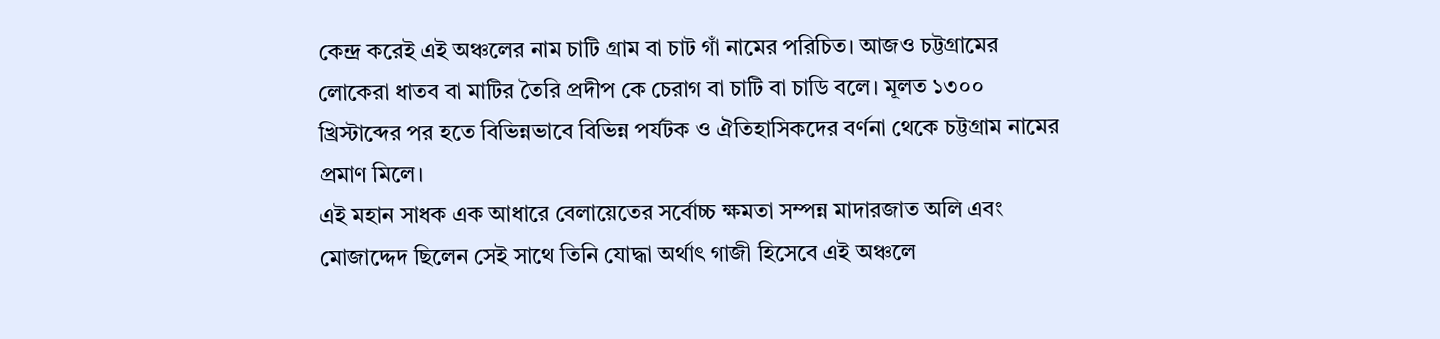কেন্দ্র করেই এই অঞ্চলের নাম চাটি গ্রাম বা চাট গাঁ নামের পরিচিত। আজও চট্টগ্রামের লোকেরা ধাতব বা মাটির তৈরি প্রদীপ কে চেরাগ বা চাটি বা চাডি বলে। মূলত ১৩০০ খ্রিস্টাব্দের পর হতে বিভিন্নভাবে বিভিন্ন পর্যটক ও ঐতিহাসিকদের বর্ণনা থেকে চট্টগ্রাম নামের প্রমাণ মিলে।
এই মহান সাধক এক আধারে বেলায়েতের সর্বোচ্চ ক্ষমতা সম্পন্ন মাদারজাত অলি এবং মোজাদ্দেদ ছিলেন সেই সাথে তিনি যোদ্ধা অর্থাৎ গাজী হিসেবে এই অঞ্চলে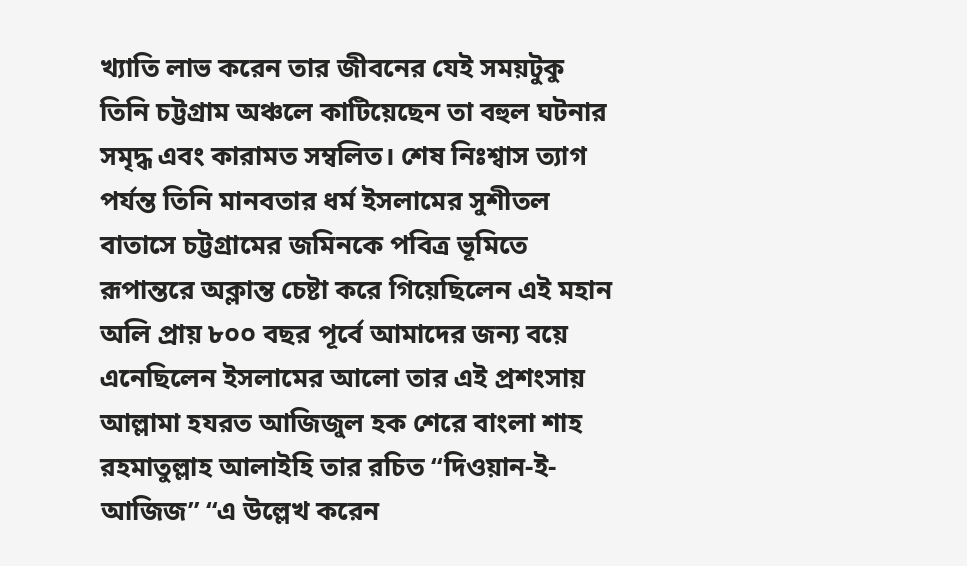খ্যাতি লাভ করেন তার জীবনের যেই সময়টুকু তিনি চট্টগ্রাম অঞ্চলে কাটিয়েছেন তা বহুল ঘটনার সমৃদ্ধ এবং কারামত সম্বলিত। শেষ নিঃশ্বাস ত্যাগ পর্যন্ত তিনি মানবতার ধর্ম ইসলামের সুশীতল বাতাসে চট্টগ্রামের জমিনকে পবিত্র ভূমিতে রূপান্তরে অক্লান্ত চেষ্টা করে গিয়েছিলেন এই মহান অলি প্রায় ৮০০ বছর পূর্বে আমাদের জন্য বয়ে এনেছিলেন ইসলামের আলো তার এই প্রশংসায় আল্লামা হযরত আজিজুল হক শেরে বাংলা শাহ রহমাতুল্লাহ আলাইহি তার রচিত “দিওয়ান-ই-আজিজ” “এ উল্লেখ করেন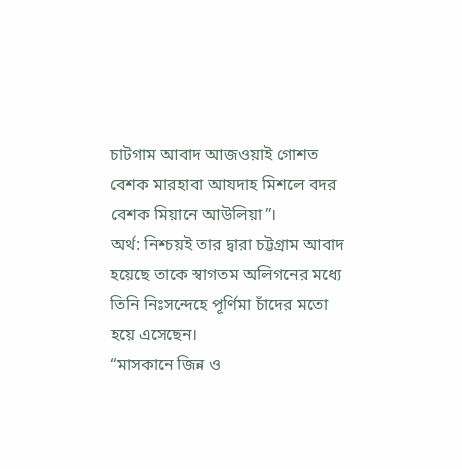চাটগাম আবাদ আজওয়াই গোশত বেশক মারহাবা আযদাহ মিশলে বদর বেশক মিয়ানে আউলিয়া”।
অর্থ: নিশ্চয়ই তার দ্বারা চট্টগ্রাম আবাদ হয়েছে তাকে স্বাগতম অলিগনের মধ্যে তিনি নিঃসন্দেহে পূর্ণিমা চাঁদের মতো হয়ে এসেছেন।
“মাসকানে জিন্ন ও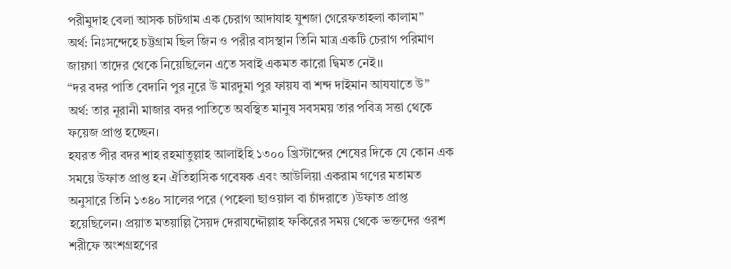পরীমুদাহ বেলা আসক চাটগাম এক চেরাগ আদাযাহ যুশজা গেরেফতাহলা কালাম”
অর্থ: নিঃসন্দেহে চট্টগ্রাম ছিল জিন ও পরীর বাসস্থান তিনি মাত্র একটি চেরাগ পরিমাণ জায়গা তাদের থেকে নিয়েছিলেন এতে সবাই একমত কারো দ্বিমত নেই।।
“দর বদর পাতি বেদানি পুর নূরে উ মারদুমা পুর ফায়য বা শন্দ দাইমান আযযাতে উ”
অর্থ: তার নূরানী মাজার বদর পাতিতে অবস্থিত মানুষ সবসময় তার পবিত্র সত্তা থেকে ফয়েজ প্রাপ্ত হচ্ছেন।
হযরত পীর বদর শাহ রহমাতুল্লাহ আলাইহি ১৩০০ খ্রিস্টাব্দের শেষের দিকে যে কোন এক সময়ে উফাত প্রাপ্ত হন ঐতিহাসিক গবেষক এবং আউলিয়া একরাম গণের মতামত অনুসারে তিনি ১৩৪০ সালের পরে (পহেলা ছাওয়াল বা চাঁদরাতে )উফাত প্রাপ্ত হয়েছিলেন। প্রয়াত মতয়াল্লি সৈয়দ দেরাযদ্দৌল্লাহ ফকিরের সময় থেকে ভক্তদের ওরশ শরীফে অংশগ্রহণের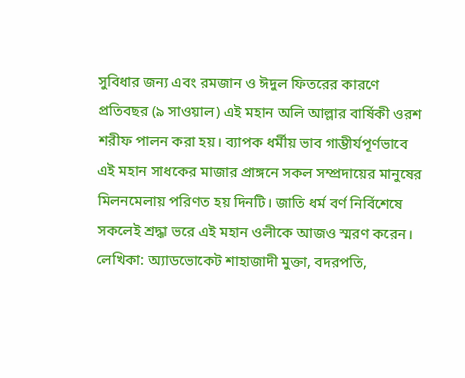সুবিধার জন্য এবং রমজান ও ঈদুল ফিতরের কারণে প্রতিবছর (৯ সাওয়াল) এই মহান অলি আল্লার বার্ষিকী ওরশ শরীফ পালন করা হয়। ব্যাপক ধর্মীয় ভাব গাম্ভীর্যপূর্ণভাবে এই মহান সাধকের মাজার প্রাঙ্গনে সকল সম্প্রদায়ের মানুষের মিলনমেলায় পরিণত হয় দিনটি। জাতি ধর্ম বর্ণ নির্বিশেষে সকলেই শ্রদ্ধা ভরে এই মহান ওলীকে আজও স্মরণ করেন।
লেখিকা: অ্যাডভোকেট শাহাজাদী মুক্তা, বদরপতি,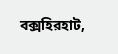বক্সহিরহাট,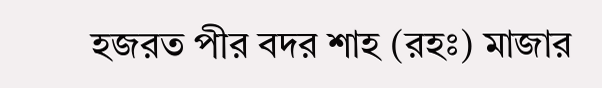হজরত পীর বদর শাহ (রহঃ) মাজার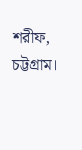শরীফ, চট্টগ্রাম।